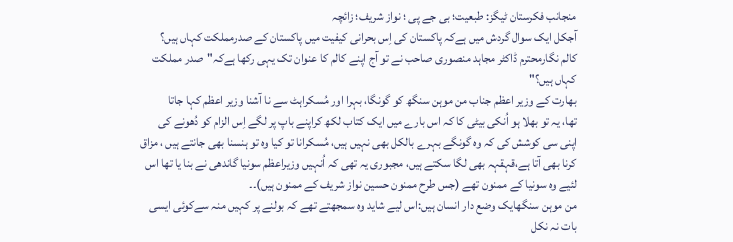منجانب فکرستان ٹیگز: طبعیت؛ بی جے پی ؛ نواز شریف؛ زائچہ
آجکل ایک سوال گردش میں ہےکہ پاکستان کی اِس بحرانی کیفیت میں پاکستان کے صدرمملکت کہاں ہیں؟
کالم نگارمحترم ڈاکٹر مجاہد منصوری صاحب نے تو آج اپنے کالم کا عنوان تک یہی رکھا ہےکہ"صدر مملکت
کہاں ہیں؟"
بھارت کے وزیر اعظم جناب من موہن سنگھ کو گونگا، بہرا اور مُسکراہٹ سے نا آشنا وزیر اعظم کہا جاتا
تھا، یہ تو بھلا ہو اُنکی بیٹی کا کہ اس بارے میں ایک کتاب لکھ کراپنے باپ پر لگے اِس الزام کو دُھونے کی
اپنی سی کوشش کی کہ وہ گونگے بہرے بالکل بھی نہیں ہیں، مُسکرانا تو کیا وہ تو ہنسنا بھی جانتے ہیں ، مزاق
کرنا بھی آتا ہے،قہقہہ بھی لگا سکتے ہیں، مجبوری یہ تھی کہ اُنہیں وزیراعظم سونیا گاندھی نے بنا یا تھا اس
لئیے وہ سونیا کے ممنون تھے (جس طرح ممنون حسین نواز شریف کے ممنون ہیں)۔۔
من موہن سنگھایک وضع دار انسان ہیں:اس لیے شاید وہ سمجھتے تھے کہ بولنے پر کہیں منہ سےکوئی ایسی
بات نہ نکل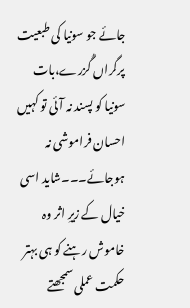جائے جو سونیا کی طبعیت پرگراں گُزرے،بات سونیا کو پسند نہ آئی تو کہیں احسان فراموشی نہ
ہوجائے۔۔۔شاید اسی خیال کے زیرِ اثر وہ خاموش رہنے کو ہی بہتر حکمت عملی سمجھتے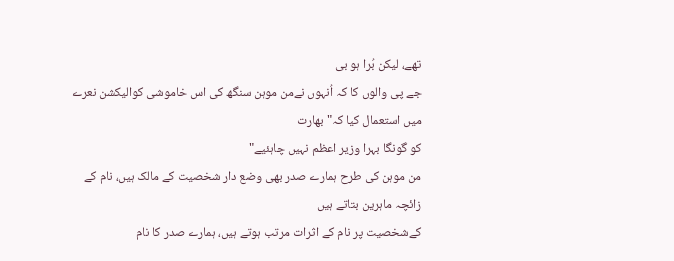تھے، لیکن بُرا ہو بی
جے پی والوں کا کہ اُنہوں نےمن موہن سنگھ کی اس خاموشی کوالیکشن نعرے میں استعمال کیا کہ"بھارت
کو گونگا بہرا وزیر اعظم نہیں چاہئیے"
من موہن کی طرح ہمارے صدر بھی وضع دار شخصیت کے مالک ہیں، نام کے زائچہ ماہرین بتاتے ہیں
کےشخصیت پر نام کے اثرات مرتب ہوتے ہیں، ہمارے صدر کا نام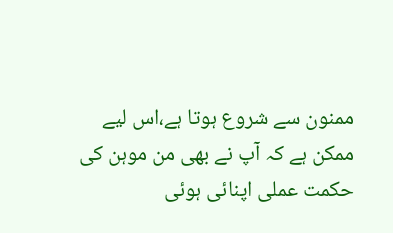ممنون سے شروع ہوتا ہے،اس لیے
ممکن ہے کہ آپ نے بھی من موہن کی حکمت عملی اپنائی ہوئی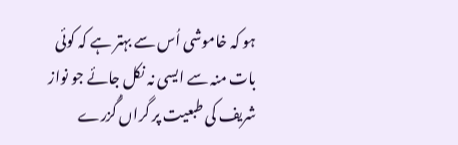ہو کہ خاموشی اُس سے بہتر ہے کہ کوئی
بات منہ سے ایسی نہ نکل جائے جو نواز شریف کی طبعیت پر گراں گُزرے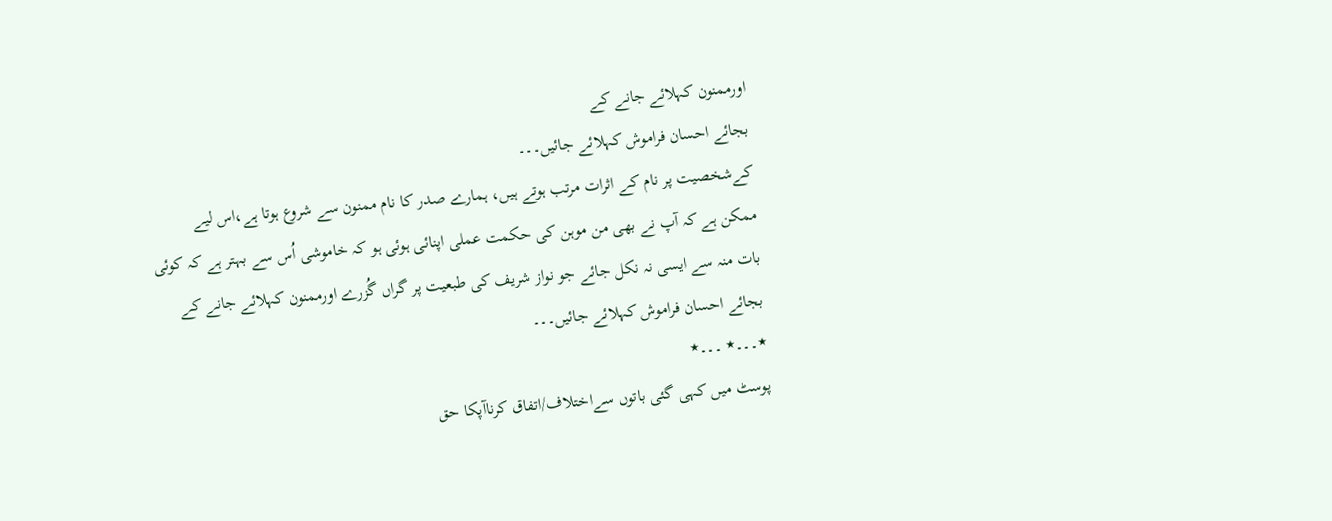اورممنون کہلائے جانے کے
بجائے احسان فراموش کہلائے جائیں۔۔۔
کےشخصیت پر نام کے اثرات مرتب ہوتے ہیں، ہمارے صدر کا نام ممنون سے شروع ہوتا ہے،اس لیے
ممکن ہے کہ آپ نے بھی من موہن کی حکمت عملی اپنائی ہوئی ہو کہ خاموشی اُس سے بہتر ہے کہ کوئی
بات منہ سے ایسی نہ نکل جائے جو نواز شریف کی طبعیت پر گراں گُزرے اورممنون کہلائے جانے کے
بجائے احسان فراموش کہلائے جائیں۔۔۔
٭۔۔۔٭ ۔۔۔٭
پوسٹ میں کہی گئی باتوں سےاختلاف/اتفاق کرناآپکا حق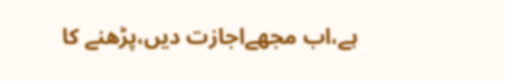ہے،اب مجھےاجازت دیں،پڑھنے کا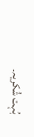بُہت شُکریہ۔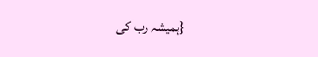{ہمیشہ رب کی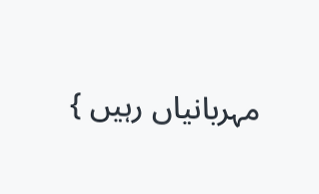مہربانیاں رہیں }